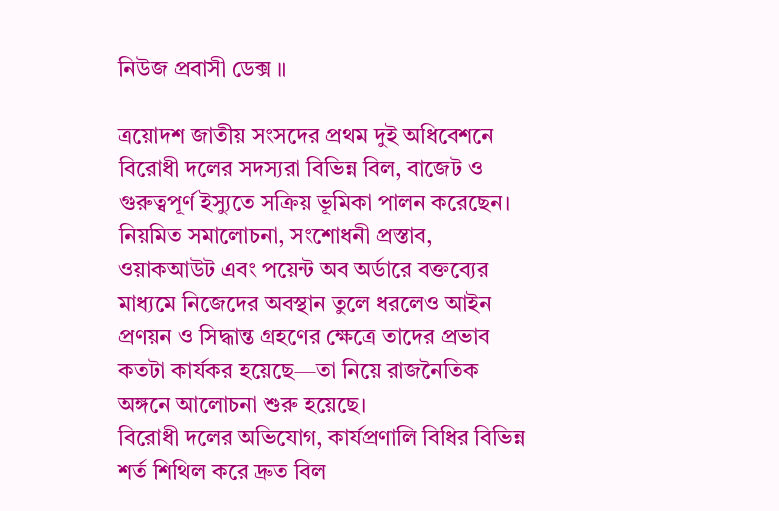নিউজ প্রবাসী ডেক্স ॥

ত্রয়োদশ জাতীয় সংসদের প্রথম দুই অধিবেশনে বিরোধী দলের সদস্যরা বিভিন্ন বিল, বাজেট ও গুরুত্বপূর্ণ ইস্যুতে সক্রিয় ভূমিকা পালন করেছেন। নিয়মিত সমালোচনা, সংশোধনী প্রস্তাব, ওয়াকআউট এবং পয়েন্ট অব অর্ডারে বক্তব্যের মাধ্যমে নিজেদের অবস্থান তুলে ধরলেও আইন প্রণয়ন ও সিদ্ধান্ত গ্রহণের ক্ষেত্রে তাদের প্রভাব কতটা কার্যকর হয়েছে—তা নিয়ে রাজনৈতিক অঙ্গনে আলোচনা শুরু হয়েছে।
বিরোধী দলের অভিযোগ, কার্যপ্রণালি বিধির বিভিন্ন শর্ত শিথিল করে দ্রুত বিল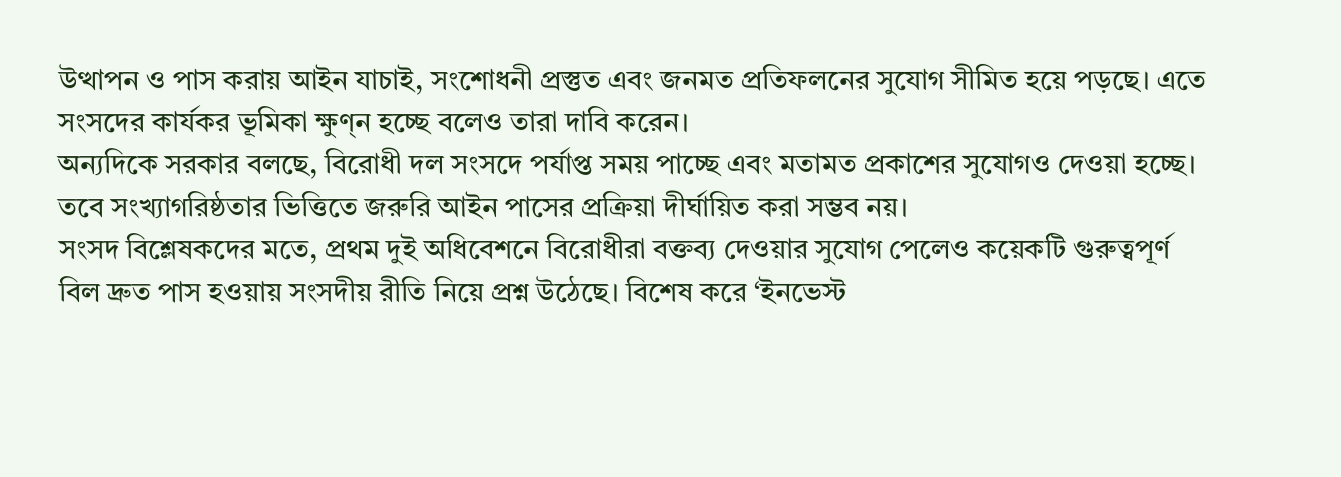উত্থাপন ও পাস করায় আইন যাচাই, সংশোধনী প্রস্তুত এবং জনমত প্রতিফলনের সুযোগ সীমিত হয়ে পড়ছে। এতে সংসদের কার্যকর ভূমিকা ক্ষুণ্ন হচ্ছে বলেও তারা দাবি করেন।
অন্যদিকে সরকার বলছে, বিরোধী দল সংসদে পর্যাপ্ত সময় পাচ্ছে এবং মতামত প্রকাশের সুযোগও দেওয়া হচ্ছে। তবে সংখ্যাগরিষ্ঠতার ভিত্তিতে জরুরি আইন পাসের প্রক্রিয়া দীর্ঘায়িত করা সম্ভব নয়।
সংসদ বিশ্লেষকদের মতে, প্রথম দুই অধিবেশনে বিরোধীরা বক্তব্য দেওয়ার সুযোগ পেলেও কয়েকটি গুরুত্বপূর্ণ বিল দ্রুত পাস হওয়ায় সংসদীয় রীতি নিয়ে প্রশ্ন উঠেছে। বিশেষ করে ‘ইনভেস্ট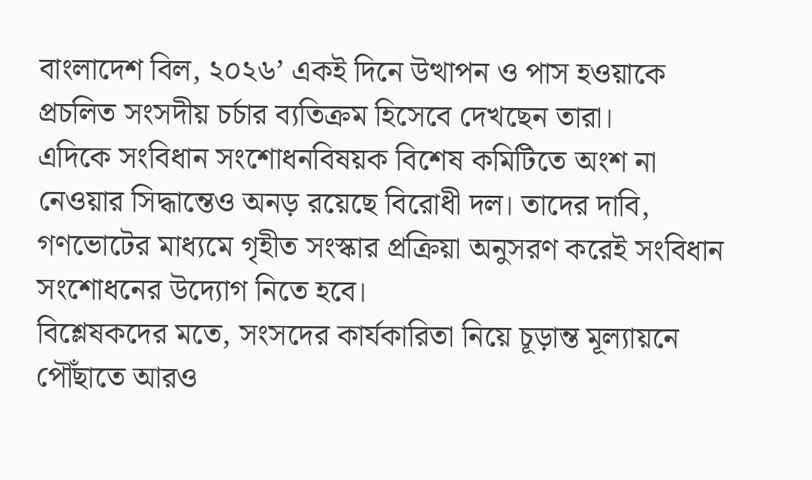বাংলাদেশ বিল, ২০২৬’ একই দিনে উত্থাপন ও পাস হওয়াকে প্রচলিত সংসদীয় চর্চার ব্যতিক্রম হিসেবে দেখছেন তারা।
এদিকে সংবিধান সংশোধনবিষয়ক বিশেষ কমিটিতে অংশ না নেওয়ার সিদ্ধান্তেও অনড় রয়েছে বিরোধী দল। তাদের দাবি, গণভোটের মাধ্যমে গৃহীত সংস্কার প্রক্রিয়া অনুসরণ করেই সংবিধান সংশোধনের উদ্যোগ নিতে হবে।
বিশ্লেষকদের মতে, সংসদের কার্যকারিতা নিয়ে চূড়ান্ত মূল্যায়নে পৌঁছাতে আরও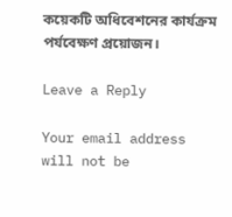কয়েকটি অধিবেশনের কার্যক্রম পর্যবেক্ষণ প্রয়োজন।

Leave a Reply

Your email address will not be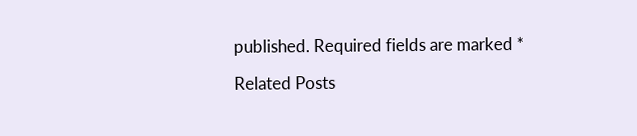published. Required fields are marked *

Related Posts